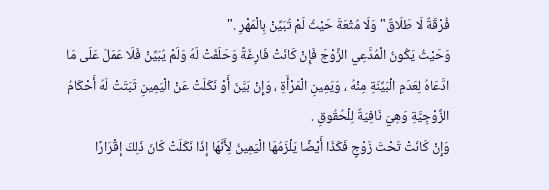فُرْقَةٌ لَا طَلَاقٌ"وَلَا مُتْعَةَ حَيْثُ لَمْ تُبَيِّنْ بِالْمَهْرِ ."
وَحَيْثُ يَكُونُ الْمُدَّعِي الزَّوْجَ فَإِنْ كَانَتْ فَارِغَةً وَحَلَفَتْ لَهُ وَلَمْ يُبَيِّنْ فَلَا عَمَلَ عَلَى مَا ادَّعَاهُ لِعَدَمِ الْبَيِّنَةِ مِنْهُ ، وَيَمِينِ الْمَرْأَةِ ، وَإِنْ بَيَّنَ أَوْ نَكَلَتْ عَنْ الْيَمِينِ ثَبَتَتْ لَهُ أَحْكَامُ الزَّوْجِيَّةِ وَهِيَ نَافِيَةٌ لِلْحُقُوقِ .
وَإِنْ كَانَتْ تَحْتَ زَوْجٍ فَكَذَا أَيْضًا يَلْزَمُهَا الْيَمِينُ لِأَنَّهَا إذَا نَكَلَتْ كَانَ ذَلِكَ إقْرَارًا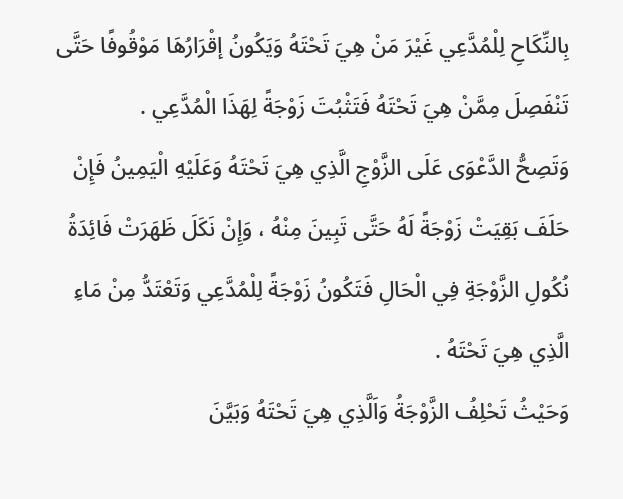بِالنِّكَاحِ لِلْمُدَّعِي غَيْرَ مَنْ هِيَ تَحْتَهُ وَيَكُونُ إقْرَارُهَا مَوْقُوفًا حَتَّى تَنْفَصِلَ مِمَّنْ هِيَ تَحْتَهُ فَتَثْبُتَ زَوْجَةً لِهَذَا الْمُدَّعِي .
وَتَصِحُّ الدَّعْوَى عَلَى الزَّوْجِ الَّذِي هِيَ تَحْتَهُ وَعَلَيْهِ الْيَمِينُ فَإِنْ حَلَفَ بَقِيَتْ زَوْجَةً لَهُ حَتَّى تَبِينَ مِنْهُ ، وَإِنْ نَكَلَ ظَهَرَتْ فَائِدَةُ نُكُولِ الزَّوْجَةِ فِي الْحَالِ فَتَكُونُ زَوْجَةً لِلْمُدَّعِي وَتَعْتَدُّ مِنْ مَاءِ الَّذِي هِيَ تَحْتَهُ .
وَحَيْثُ تَحْلِفُ الزَّوْجَةُ وَاَلَّذِي هِيَ تَحْتَهُ وَبَيَّنَ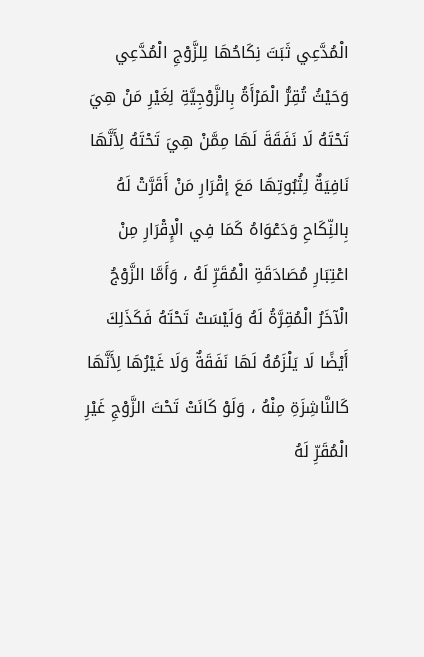الْمُدَّعِي ثَبَتَ نِكَاحُهَا لِلزَّوْجِ الْمُدَّعِي وَحَيْثُ تُقِرُّ الْمَرْأَةُ بِالزَّوْجِيَّةِ لِغَيْرِ مَنْ هِيَ تَحْتَهُ لَا نَفَقَةَ لَهَا مِمَّنْ هِيَ تَحْتَهُ لِأَنَّهَا نَافِيَةٌ لِثُبُوتِهَا مَعَ إقْرَارِ مَنْ أَقَرَّتْ لَهُ بِالنِّكَاحِ وَدَعْوَاهُ كَمَا فِي الْإِقْرَارِ مِنْ اعْتِبَارِ مُصَادَقَةِ الْمُقَرِّ لَهُ ، وَأَمَّا الزَّوْجُ الْآخَرُ الْمُقِرَّةُ لَهُ وَلَيْسَتْ تَحْتَهُ فَكَذَلِكَ أَيْضًا لَا يَلْزَمُهُ لَهَا نَفَقَةٌ وَلَا غَيْرُهَا لِأَنَّهَا كَالنَّاشِزَةِ مِنْهُ ، وَلَوْ كَانَتْ تَحْتَ الزَّوْجِ غَيْرِ الْمُقَرِّ لَهُ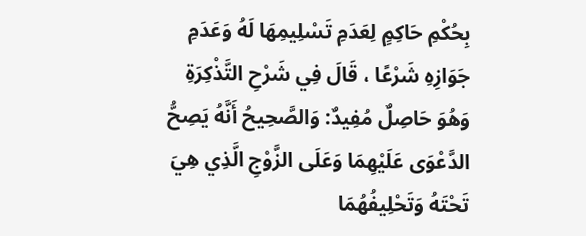بِحُكْمِ حَاكِمٍ لِعَدَمِ تَسْلِيمِهَا لَهُ وَعَدَمِ جَوَازِهِ شَرْعًا ، قَالَ فِي شَرْحِ التَّذْكِرَةِ وَهُوَ حَاصِلٌ مُفِيدٌ: وَالصَّحِيحُ أَنَّهُ يَصِحُّ الدَّعْوَى عَلَيْهِمَا وَعَلَى الزَّوْجِ الَّذِي هِيَ تَحْتَهُ وَتَحْلِيفُهُمَا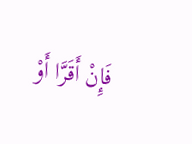فَإِنْ أَقَرَّا أَوْ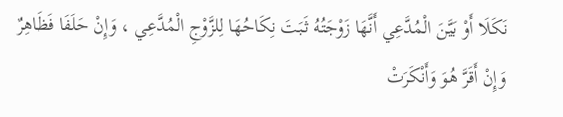نَكَلَا أَوْ بَيَّنَ الْمُدَّعِي أَنَّهَا زَوْجَتُهُ ثَبَتَ نِكَاحُهَا لِلزَّوْجِ الْمُدَّعِي ، وَإِنْ حَلَفَا فَظَاهِرٌ وَإِنْ أَقَرَّ هُوَ وَأَنْكَرَتْ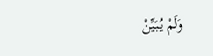وَلَمْ يُبَيِّنْ